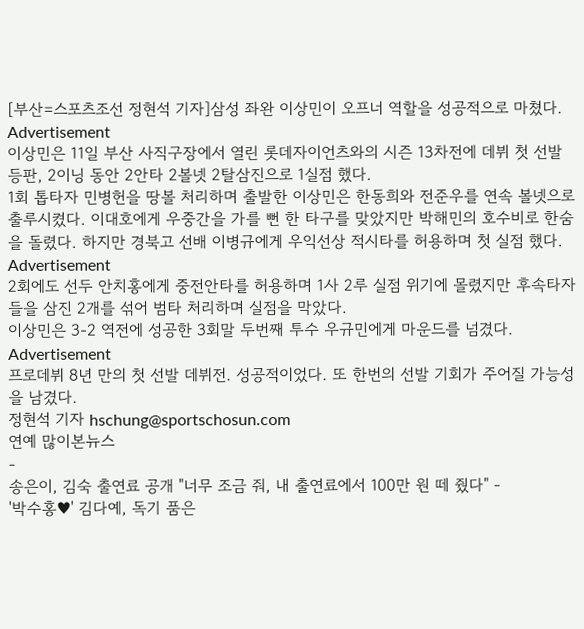[부산=스포츠조선 정현석 기자]삼성 좌완 이상민이 오프너 역할을 성공적으로 마쳤다.
Advertisement
이상민은 11일 부산 사직구장에서 열린 롯데자이언츠와의 시즌 13차전에 데뷔 첫 선발 등판, 2이닝 동안 2안타 2볼넷 2탈삼진으로 1실점 했다.
1회 톱타자 민병헌을 땅볼 처리하며 출발한 이상민은 한동희와 전준우를 연속 볼넷으로 출루시켰다. 이대호에게 우중간을 가를 뻔 한 타구를 맞았지만 박해민의 호수비로 한숨을 돌렸다. 하지만 경북고 선배 이병규에게 우익선상 적시타를 허용하며 첫 실점 했다.
Advertisement
2회에도 선두 안치홍에게 중전안타를 허용하며 1사 2루 실점 위기에 몰렸지만 후속타자들을 삼진 2개를 섞어 범타 처리하며 실점을 막았다.
이상민은 3-2 역전에 성공한 3회말 두번째 투수 우규민에게 마운드를 넘겼다.
Advertisement
프로데뷔 8년 만의 첫 선발 데뷔전. 성공적이었다. 또 한번의 선발 기회가 주어질 가능성을 남겼다.
정현석 기자 hschung@sportschosun.com
연예 많이본뉴스
-
송은이, 김숙 출연료 공개 "너무 조금 줘, 내 출연료에서 100만 원 떼 줬다" -
'박수홍♥' 김다예, 독기 품은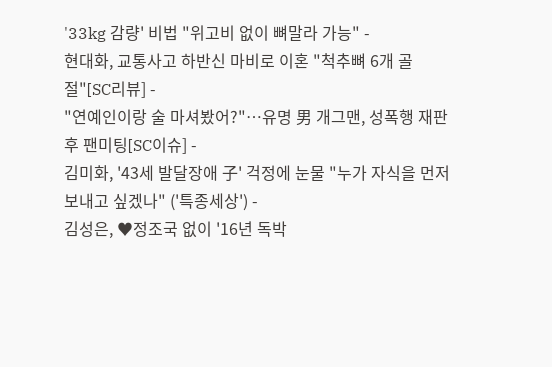'33kg 감량' 비법 "위고비 없이 뼈말라 가능" -
현대화, 교통사고 하반신 마비로 이혼 "척추뼈 6개 골절"[SC리뷰] -
"연예인이랑 술 마셔봤어?"…유명 男 개그맨, 성폭행 재판 후 팬미팅[SC이슈] -
김미화, '43세 발달장애 子' 걱정에 눈물 "누가 자식을 먼저 보내고 싶겠나" ('특종세상') -
김성은, ♥정조국 없이 '16년 독박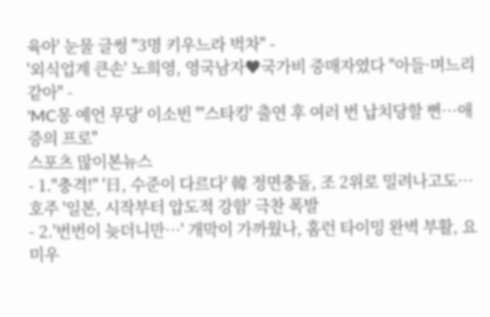육아' 눈물 글썽 "3명 키우느라 벅차" -
'외식업계 큰손' 노희영, 영국남자♥국가비 중매자였다 "아들·며느리 같아" -
'MC몽 예언 무당' 이소빈 "'스타킹' 출연 후 여러 번 납치당할 뻔…애증의 프로"
스포츠 많이본뉴스
- 1."충격!" '日, 수준이 다르다' 韓 정면충돌, 조 2위로 밀려나고도…호주 '일본, 시작부터 압도적 강함' 극찬 폭발
- 2.'번번이 늦더니만…' 개막이 가까웠나, 홈런 타이밍 완벽 부활, 요미우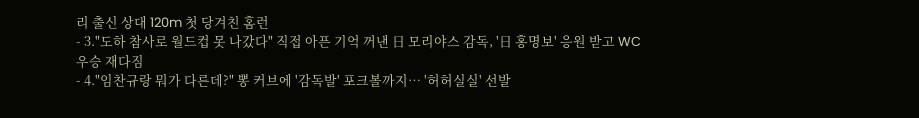리 출신 상대 120m 첫 당겨친 홈런
- 3."도하 참사로 월드컵 못 나갔다" 직접 아픈 기억 꺼낸 日 모리야스 감독, '日 홍명보' 응원 받고 WC 우승 재다짐
- 4."임찬규랑 뭐가 다른데?" 뽕 커브에 '감독발' 포크볼까지… '허허실실' 선발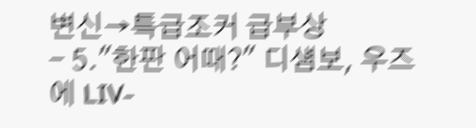변신→특급조커 급부상
- 5."한판 어때?" 디섐보, 우즈에 LIV-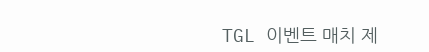TGL 이벤트 매치 제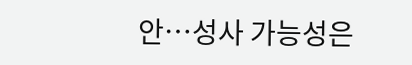안…성사 가능성은